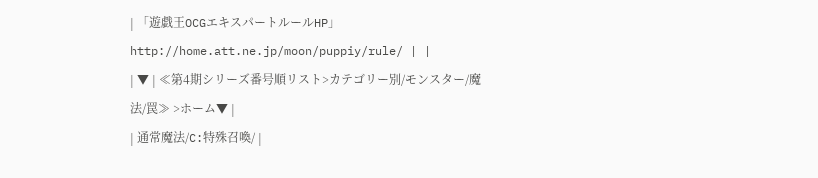| 「遊戯王OCGエキスパートルールHP」 http://home.att.ne.jp/moon/puppiy/rule/ | |
| ▼ | ≪第4期シリーズ番号順リスト>カテゴリー別/モンスター/魔法/罠≫ >ホーム▼ |
| 通常魔法/C:特殊召喚/ |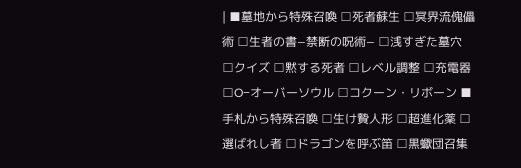| ■墓地から特殊召喚 □死者蘇生 □冥界流傀儡術 □生者の書−禁断の呪術− □浅すぎた墓穴 □クイズ □黙する死者 □レベル調整 □充電器 □O−オーバーソウル □コクーン・リボーン ■手札から特殊召喚 □生け贄人形 □超進化薬 □選ばれし者 □ドラゴンを呼ぶ笛 □黒蠍団召集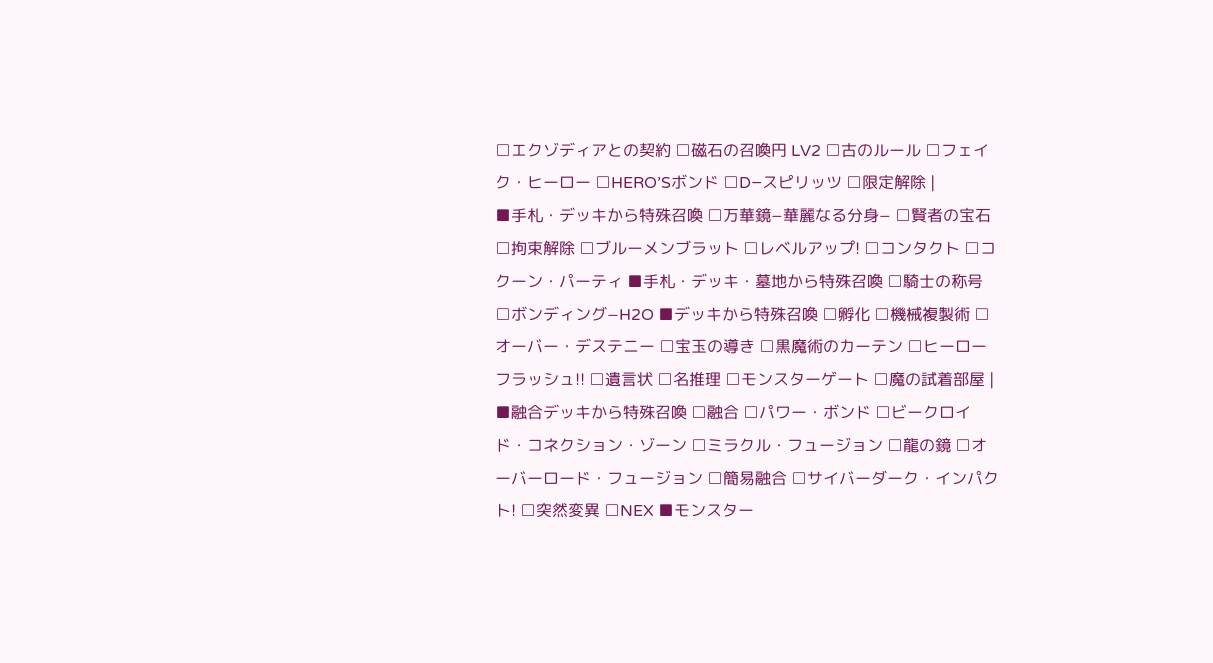□エクゾディアとの契約 □磁石の召喚円 LV2 □古のルール □フェイク・ヒーロー □HERO’Sボンド □D−スピリッツ □限定解除 |
■手札・デッキから特殊召喚 □万華鏡−華麗なる分身− □賢者の宝石 □拘束解除 □ブルーメンブラット □レベルアップ! □コンタクト □コクーン・パーティ ■手札・デッキ・墓地から特殊召喚 □騎士の称号 □ボンディング−H2O ■デッキから特殊召喚 □孵化 □機械複製術 □オーバー・デステニー □宝玉の導き □黒魔術のカーテン □ヒーローフラッシュ!! □遺言状 □名推理 □モンスターゲート □魔の試着部屋 |
■融合デッキから特殊召喚 □融合 □パワー・ボンド □ビークロイド・コネクション・ゾーン □ミラクル・フュージョン □龍の鏡 □オーバーロード・フュージョン □簡易融合 □サイバーダーク・インパクト! □突然変異 □NEX ■モンスター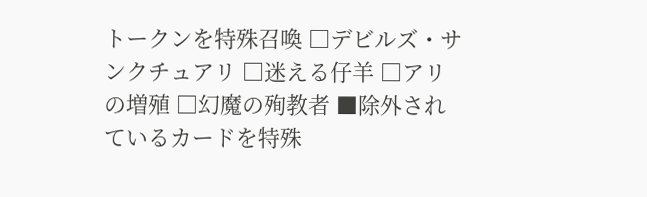トークンを特殊召喚 □デビルズ・サンクチュアリ □迷える仔羊 □アリの増殖 □幻魔の殉教者 ■除外されているカードを特殊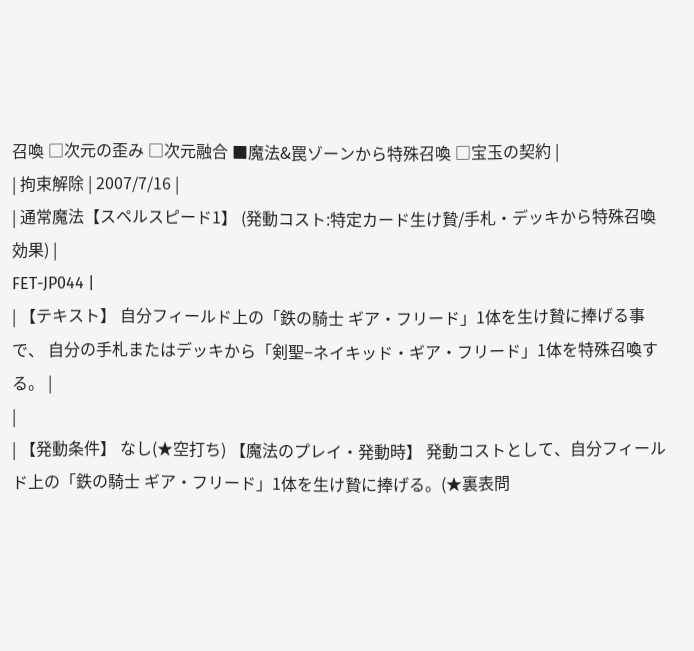召喚 □次元の歪み □次元融合 ■魔法&罠ゾーンから特殊召喚 □宝玉の契約 |
| 拘束解除 | 2007/7/16 |
| 通常魔法【スペルスピード1】 (発動コスト:特定カード生け贄/手札・デッキから特殊召喚効果) |
FET-JP044 |
| 【テキスト】 自分フィールド上の「鉄の騎士 ギア・フリード」1体を生け贄に捧げる事で、 自分の手札またはデッキから「剣聖−ネイキッド・ギア・フリード」1体を特殊召喚する。 |
|
| 【発動条件】 なし(★空打ち) 【魔法のプレイ・発動時】 発動コストとして、自分フィールド上の「鉄の騎士 ギア・フリード」1体を生け贄に捧げる。(★裏表問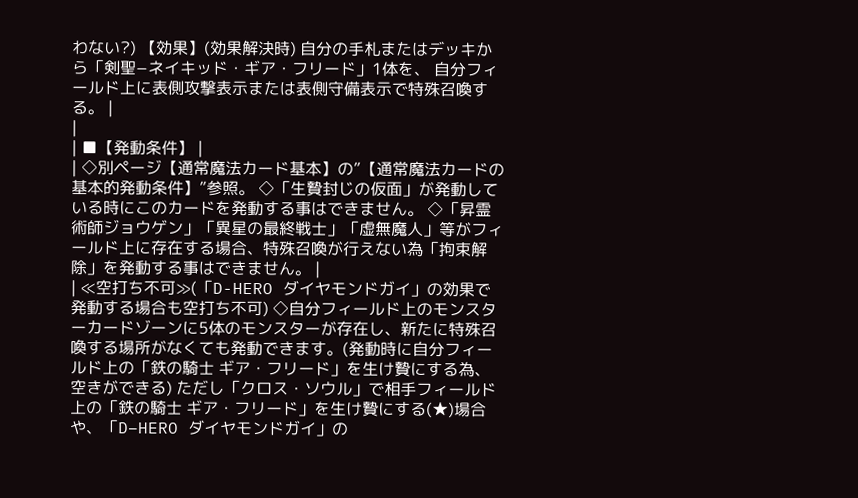わない?) 【効果】(効果解決時) 自分の手札またはデッキから「剣聖−ネイキッド・ギア・フリード」1体を、 自分フィールド上に表側攻撃表示または表側守備表示で特殊召喚する。 |
|
| ■【発動条件】 |
| ◇別ページ【通常魔法カード基本】の”【通常魔法カードの基本的発動条件】”参照。 ◇「生贄封じの仮面」が発動している時にこのカードを発動する事はできません。 ◇「昇霊術師ジョウゲン」「異星の最終戦士」「虚無魔人」等がフィールド上に存在する場合、特殊召喚が行えない為「拘束解除」を発動する事はできません。 |
| ≪空打ち不可≫(「D-HERO ダイヤモンドガイ」の効果で発動する場合も空打ち不可) ◇自分フィールド上のモンスターカードゾーンに5体のモンスターが存在し、新たに特殊召喚する場所がなくても発動できます。(発動時に自分フィールド上の「鉄の騎士 ギア・フリード」を生け贄にする為、空きができる) ただし「クロス・ソウル」で相手フィールド上の「鉄の騎士 ギア・フリード」を生け贄にする(★)場合や、「D−HERO ダイヤモンドガイ」の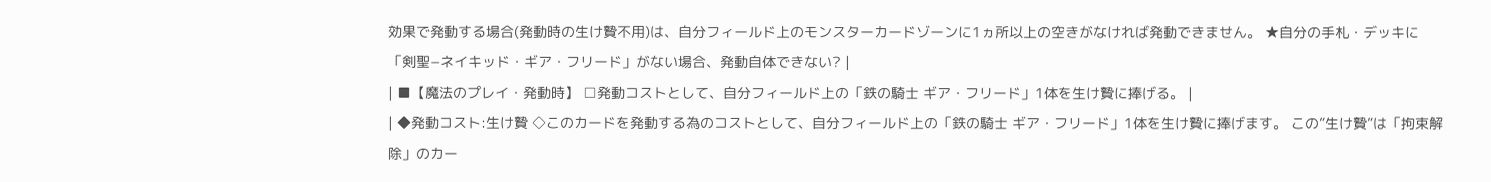効果で発動する場合(発動時の生け贄不用)は、自分フィールド上のモンスターカードゾーンに1ヵ所以上の空きがなければ発動できません。 ★自分の手札・デッキに「剣聖−ネイキッド・ギア・フリード」がない場合、発動自体できない? |
| ■【魔法のプレイ・発動時】 □発動コストとして、自分フィールド上の「鉄の騎士 ギア・フリード」1体を生け贄に捧げる。 |
| ◆発動コスト:生け贄 ◇このカードを発動する為のコストとして、自分フィールド上の「鉄の騎士 ギア・フリード」1体を生け贄に捧げます。 この”生け贄”は「拘束解除」のカー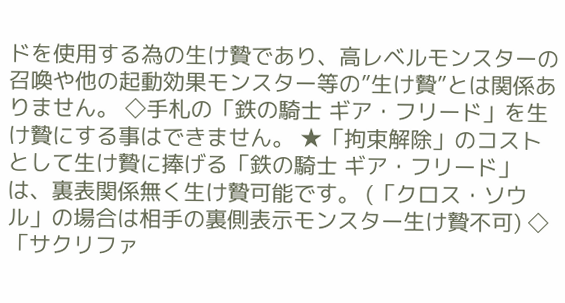ドを使用する為の生け贄であり、高レベルモンスターの召喚や他の起動効果モンスター等の”生け贄”とは関係ありません。 ◇手札の「鉄の騎士 ギア・フリード」を生け贄にする事はできません。 ★「拘束解除」のコストとして生け贄に捧げる「鉄の騎士 ギア・フリード」は、裏表関係無く生け贄可能です。 (「クロス・ソウル」の場合は相手の裏側表示モンスター生け贄不可) ◇「サクリファ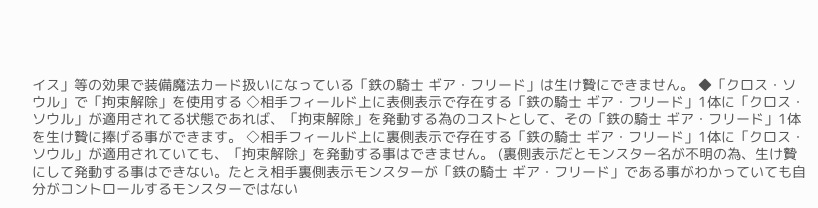イス」等の効果で装備魔法カード扱いになっている「鉄の騎士 ギア・フリード」は生け贄にできません。 ◆「クロス・ソウル」で「拘束解除」を使用する ◇相手フィールド上に表側表示で存在する「鉄の騎士 ギア・フリード」1体に「クロス・ソウル」が適用されてる状態であれば、「拘束解除」を発動する為のコストとして、その「鉄の騎士 ギア・フリード」1体を生け贄に捧げる事ができます。 ◇相手フィールド上に裏側表示で存在する「鉄の騎士 ギア・フリード」1体に「クロス・ソウル」が適用されていても、「拘束解除」を発動する事はできません。 (裏側表示だとモンスター名が不明の為、生け贄にして発動する事はできない。たとえ相手裏側表示モンスターが「鉄の騎士 ギア・フリード」である事がわかっていても自分がコントロールするモンスターではない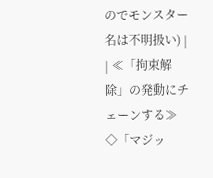のでモンスター名は不明扱い) |
| ≪「拘束解除」の発動にチェーンする≫ ◇「マジッ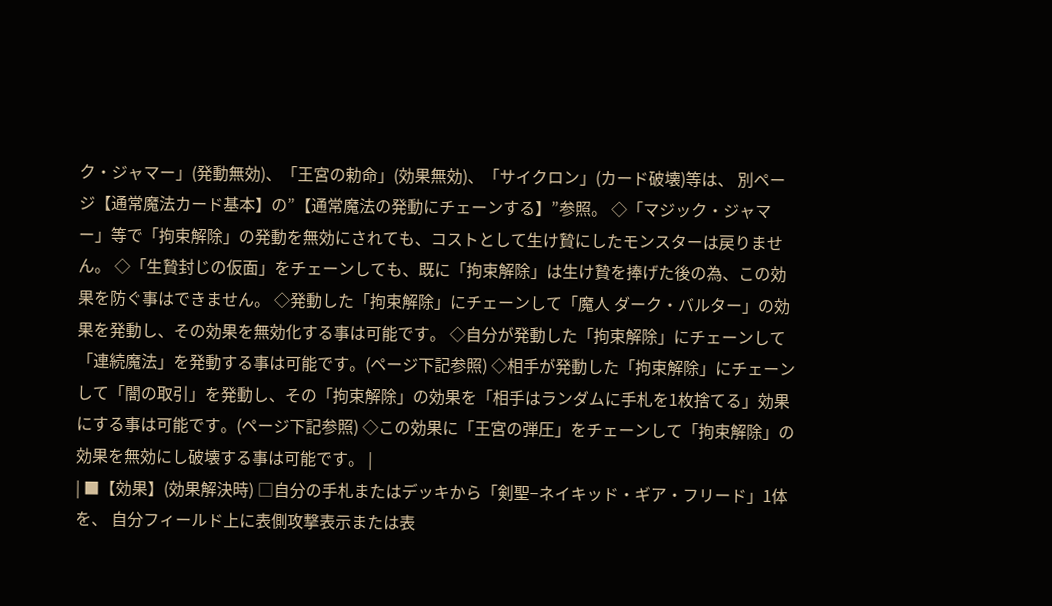ク・ジャマー」(発動無効)、「王宮の勅命」(効果無効)、「サイクロン」(カード破壊)等は、 別ページ【通常魔法カード基本】の”【通常魔法の発動にチェーンする】”参照。 ◇「マジック・ジャマー」等で「拘束解除」の発動を無効にされても、コストとして生け贄にしたモンスターは戻りません。 ◇「生贄封じの仮面」をチェーンしても、既に「拘束解除」は生け贄を捧げた後の為、この効果を防ぐ事はできません。 ◇発動した「拘束解除」にチェーンして「魔人 ダーク・バルター」の効果を発動し、その効果を無効化する事は可能です。 ◇自分が発動した「拘束解除」にチェーンして「連続魔法」を発動する事は可能です。(ページ下記参照) ◇相手が発動した「拘束解除」にチェーンして「闇の取引」を発動し、その「拘束解除」の効果を「相手はランダムに手札を1枚捨てる」効果にする事は可能です。(ページ下記参照) ◇この効果に「王宮の弾圧」をチェーンして「拘束解除」の効果を無効にし破壊する事は可能です。 |
| ■【効果】(効果解決時) □自分の手札またはデッキから「剣聖−ネイキッド・ギア・フリード」1体を、 自分フィールド上に表側攻撃表示または表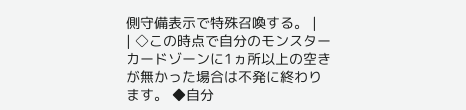側守備表示で特殊召喚する。 |
| ◇この時点で自分のモンスターカードゾーンに1ヵ所以上の空きが無かった場合は不発に終わります。 ◆自分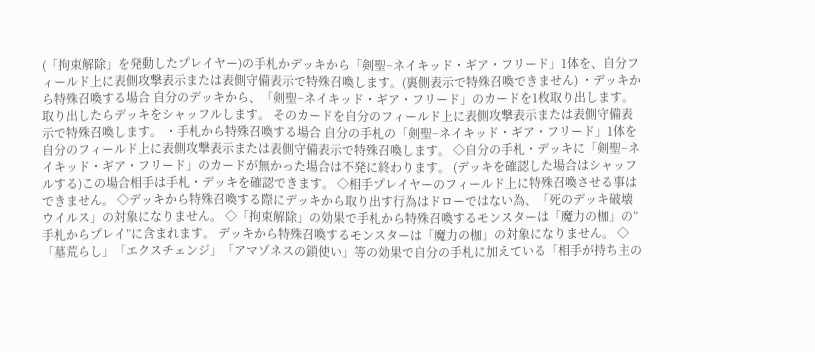(「拘束解除」を発動したプレイヤー)の手札かデッキから「剣聖−ネイキッド・ギア・フリード」1体を、自分フィールド上に表側攻撃表示または表側守備表示で特殊召喚します。(裏側表示で特殊召喚できません) ・デッキから特殊召喚する場合 自分のデッキから、「剣聖−ネイキッド・ギア・フリード」のカードを1枚取り出します。取り出したらデッキをシャッフルします。 そのカードを自分のフィールド上に表側攻撃表示または表側守備表示で特殊召喚します。 ・手札から特殊召喚する場合 自分の手札の「剣聖−ネイキッド・ギア・フリード」1体を自分のフィールド上に表側攻撃表示または表側守備表示で特殊召喚します。 ◇自分の手札・デッキに「剣聖−ネイキッド・ギア・フリード」のカードが無かった場合は不発に終わります。 (デッキを確認した場合はシャッフルする)この場合相手は手札・デッキを確認できます。 ◇相手プレイヤーのフィールド上に特殊召喚させる事はできません。 ◇デッキから特殊召喚する際にデッキから取り出す行為はドローではない為、「死のデッキ破壊ウイルス」の対象になりません。 ◇「拘束解除」の効果で手札から特殊召喚するモンスターは「魔力の枷」の”手札からプレイ”に含まれます。 デッキから特殊召喚するモンスターは「魔力の枷」の対象になりません。 ◇「墓荒らし」「エクスチェンジ」「アマゾネスの鎖使い」等の効果で自分の手札に加えている「相手が持ち主の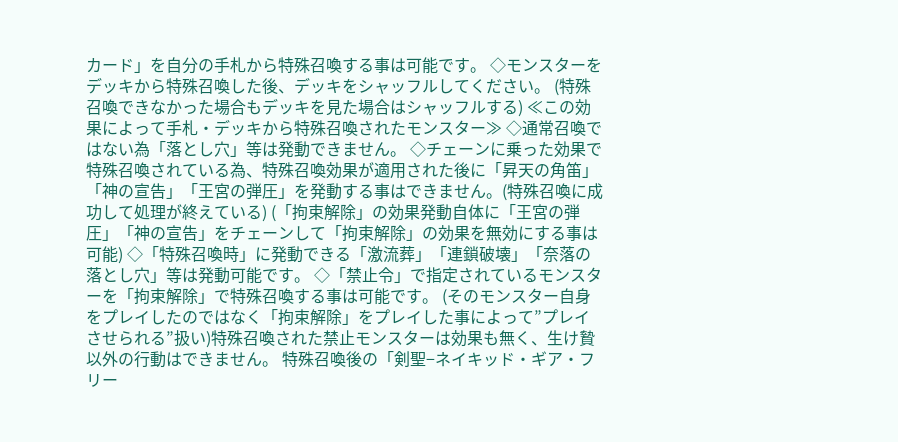カード」を自分の手札から特殊召喚する事は可能です。 ◇モンスターをデッキから特殊召喚した後、デッキをシャッフルしてください。 (特殊召喚できなかった場合もデッキを見た場合はシャッフルする) ≪この効果によって手札・デッキから特殊召喚されたモンスター≫ ◇通常召喚ではない為「落とし穴」等は発動できません。 ◇チェーンに乗った効果で特殊召喚されている為、特殊召喚効果が適用された後に「昇天の角笛」「神の宣告」「王宮の弾圧」を発動する事はできません。(特殊召喚に成功して処理が終えている) (「拘束解除」の効果発動自体に「王宮の弾圧」「神の宣告」をチェーンして「拘束解除」の効果を無効にする事は可能) ◇「特殊召喚時」に発動できる「激流葬」「連鎖破壊」「奈落の落とし穴」等は発動可能です。 ◇「禁止令」で指定されているモンスターを「拘束解除」で特殊召喚する事は可能です。 (そのモンスター自身をプレイしたのではなく「拘束解除」をプレイした事によって”プレイさせられる”扱い)特殊召喚された禁止モンスターは効果も無く、生け贄以外の行動はできません。 特殊召喚後の「剣聖−ネイキッド・ギア・フリー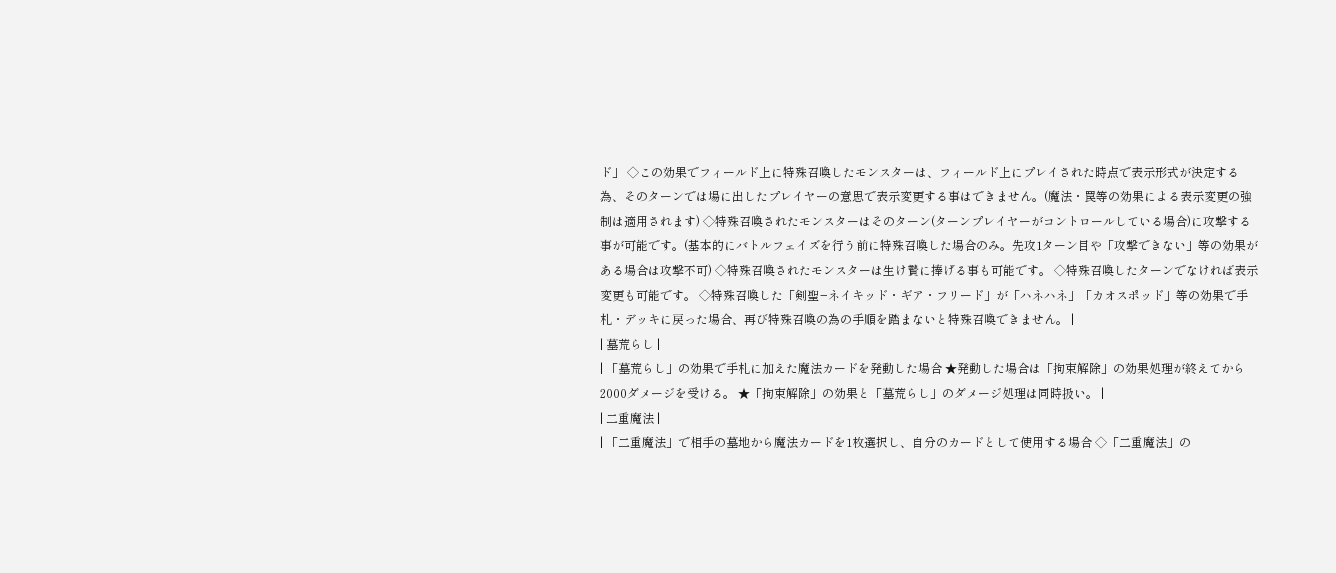ド」 ◇この効果でフィールド上に特殊召喚したモンスターは、フィールド上にプレイされた時点で表示形式が決定する為、そのターンでは場に出したプレイヤーの意思で表示変更する事はできません。(魔法・罠等の効果による表示変更の強制は適用されます) ◇特殊召喚されたモンスターはそのターン(ターンプレイヤーがコントロールしている場合)に攻撃する事が可能です。(基本的にバトルフェイズを行う前に特殊召喚した場合のみ。先攻1ターン目や「攻撃できない」等の効果がある場合は攻撃不可) ◇特殊召喚されたモンスターは生け贄に捧げる事も可能です。 ◇特殊召喚したターンでなければ表示変更も可能です。 ◇特殊召喚した「剣聖−ネイキッド・ギア・フリード」が「ハネハネ」「カオスポッド」等の効果で手札・デッキに戻った場合、再び特殊召喚の為の手順を踏まないと特殊召喚できません。 |
| 墓荒らし |
| 「墓荒らし」の効果で手札に加えた魔法カードを発動した場合 ★発動した場合は「拘束解除」の効果処理が終えてから2000ダメージを受ける。 ★「拘束解除」の効果と「墓荒らし」のダメージ処理は同時扱い。 |
| 二重魔法 |
| 「二重魔法」で相手の墓地から魔法カードを1枚選択し、自分のカードとして使用する場合 ◇「二重魔法」の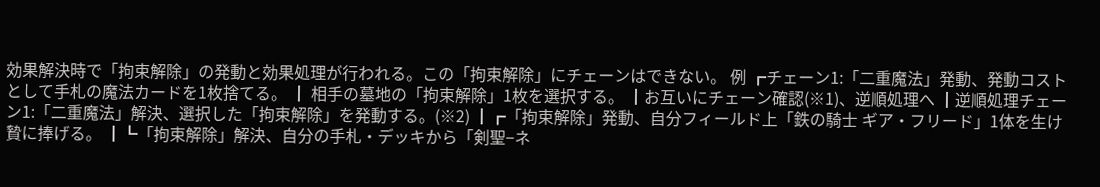効果解決時で「拘束解除」の発動と効果処理が行われる。この「拘束解除」にチェーンはできない。 例 ┏チェーン1:「二重魔法」発動、発動コストとして手札の魔法カードを1枚捨てる。 ┃ 相手の墓地の「拘束解除」1枚を選択する。 ┃お互いにチェーン確認(※1)、逆順処理へ ┃逆順処理チェーン1:「二重魔法」解決、選択した「拘束解除」を発動する。(※2) ┃┏「拘束解除」発動、自分フィールド上「鉄の騎士 ギア・フリード」1体を生け贄に捧げる。 ┃┗「拘束解除」解決、自分の手札・デッキから「剣聖−ネ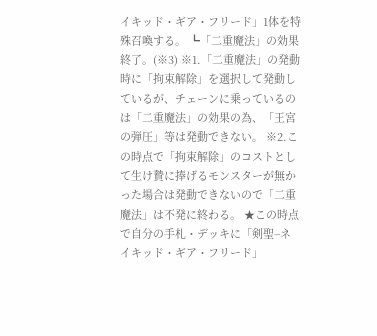イキッド・ギア・フリード」1体を特殊召喚する。 ┗「二重魔法」の効果終了。(※3) ※1.「二重魔法」の発動時に「拘束解除」を選択して発動しているが、チェーンに乗っているのは「二重魔法」の効果の為、「王宮の弾圧」等は発動できない。 ※2.この時点で「拘束解除」のコストとして生け贄に捧げるモンスターが無かった場合は発動できないので「二重魔法」は不発に終わる。 ★この時点で自分の手札・デッキに「剣聖−ネイキッド・ギア・フリード」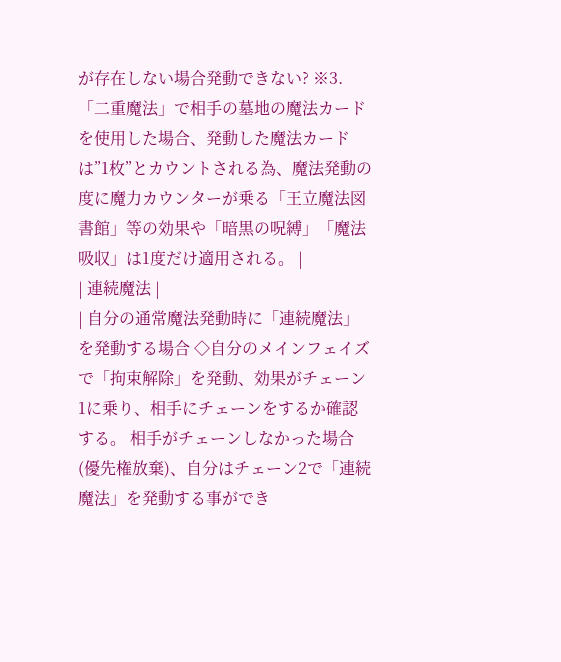が存在しない場合発動できない? ※3.「二重魔法」で相手の墓地の魔法カードを使用した場合、発動した魔法カードは”1枚”とカウントされる為、魔法発動の度に魔力カウンターが乗る「王立魔法図書館」等の効果や「暗黒の呪縛」「魔法吸収」は1度だけ適用される。 |
| 連続魔法 |
| 自分の通常魔法発動時に「連続魔法」を発動する場合 ◇自分のメインフェイズで「拘束解除」を発動、効果がチェーン1に乗り、相手にチェーンをするか確認する。 相手がチェーンしなかった場合(優先権放棄)、自分はチェーン2で「連続魔法」を発動する事ができ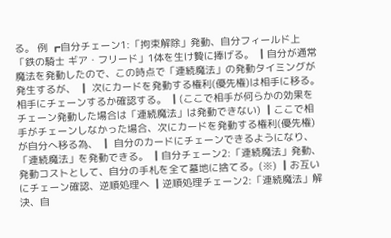る。 例 ┏自分チェーン1:「拘束解除」発動、自分フィールド上「鉄の騎士 ギア・フリード」1体を生け贄に捧げる。 ┃自分が通常魔法を発動したので、この時点で「連続魔法」の発動タイミングが発生するが、 ┃ 次にカードを発動する権利(優先権)は相手に移る。相手にチェーンするか確認する。 ┃(ここで相手が何らかの効果をチェーン発動した場合は「連続魔法」は発動できない) ┃ここで相手がチェーンしなかった場合、次にカードを発動する権利(優先権)が自分へ移る為、 ┃ 自分のカードにチェーンできるようになり、「連続魔法」を発動できる。 ┃自分チェーン2:「連続魔法」発動、発動コストとして、自分の手札を全て墓地に捨てる。(※) ┃お互いにチェーン確認、逆順処理へ ┃逆順処理チェーン2:「連続魔法」解決、自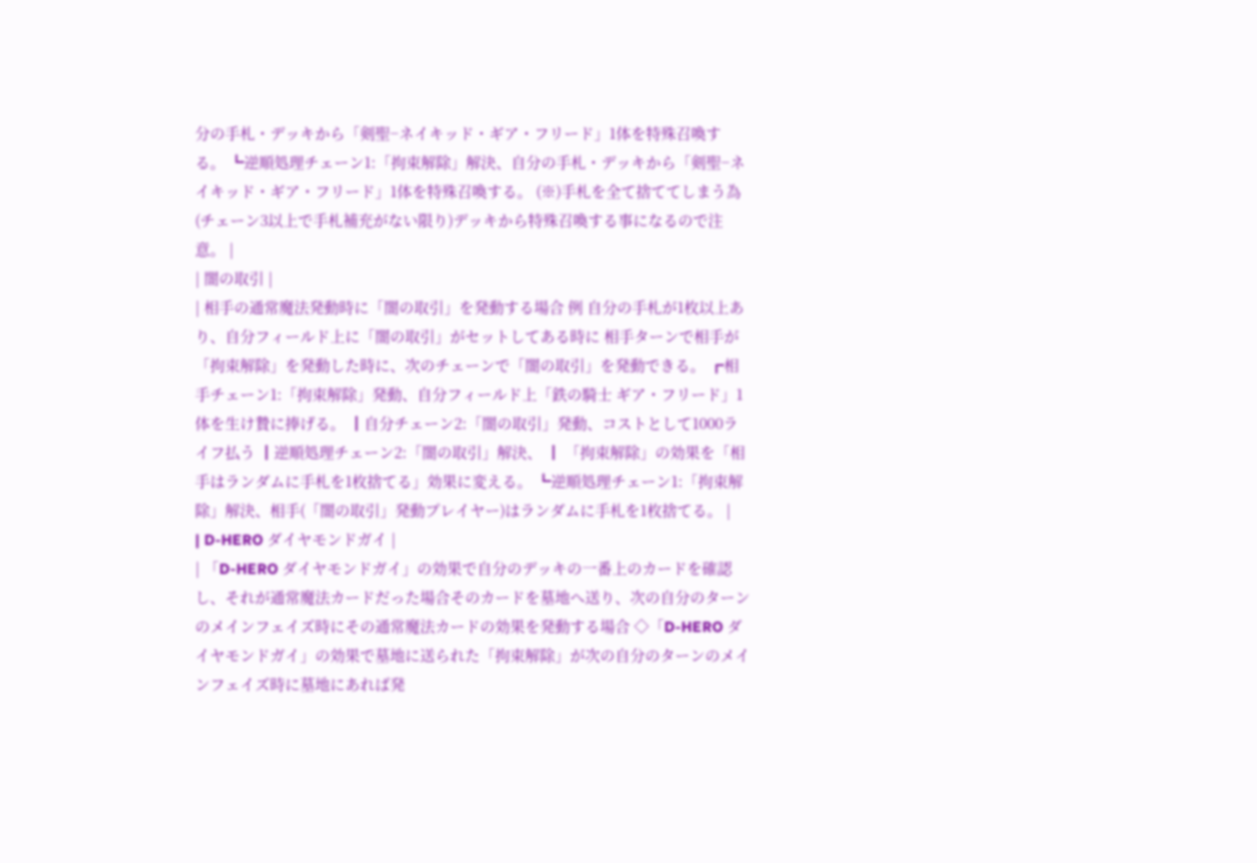分の手札・デッキから「剣聖−ネイキッド・ギア・フリード」1体を特殊召喚する。 ┗逆順処理チェーン1:「拘束解除」解決、自分の手札・デッキから「剣聖−ネイキッド・ギア・フリード」1体を特殊召喚する。 (※)手札を全て捨ててしまう為(チェーン3以上で手札補充がない限り)デッキから特殊召喚する事になるので注意。 |
| 闇の取引 |
| 相手の通常魔法発動時に「闇の取引」を発動する場合 例 自分の手札が1枚以上あり、自分フィールド上に「闇の取引」がセットしてある時に 相手ターンで相手が「拘束解除」を発動した時に、次のチェーンで「闇の取引」を発動できる。 ┏相手チェーン1:「拘束解除」発動、自分フィールド上「鉄の騎士 ギア・フリード」1体を生け贄に捧げる。 ┃自分チェーン2:「闇の取引」発動、コストとして1000ライフ払う ┃逆順処理チェーン2:「闇の取引」解決、 ┃ 「拘束解除」の効果を「相手はランダムに手札を1枚捨てる」効果に変える。 ┗逆順処理チェーン1:「拘束解除」解決、相手(「闇の取引」発動プレイヤー)はランダムに手札を1枚捨てる。 |
| D-HERO ダイヤモンドガイ |
| 「D-HERO ダイヤモンドガイ」の効果で自分のデッキの一番上のカードを確認し、それが通常魔法カードだった場合そのカードを墓地へ送り、次の自分のターンのメインフェイズ時にその通常魔法カードの効果を発動する場合 ◇「D-HERO ダイヤモンドガイ」の効果で墓地に送られた「拘束解除」が次の自分のターンのメインフェイズ時に墓地にあれば発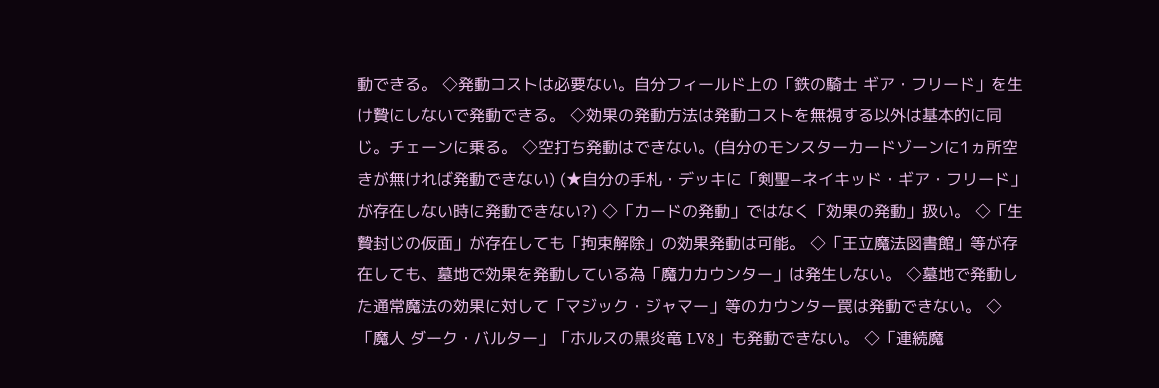動できる。 ◇発動コストは必要ない。自分フィールド上の「鉄の騎士 ギア・フリード」を生け贄にしないで発動できる。 ◇効果の発動方法は発動コストを無視する以外は基本的に同じ。チェーンに乗る。 ◇空打ち発動はできない。(自分のモンスターカードゾーンに1ヵ所空きが無ければ発動できない) (★自分の手札・デッキに「剣聖−ネイキッド・ギア・フリード」が存在しない時に発動できない?) ◇「カードの発動」ではなく「効果の発動」扱い。 ◇「生贄封じの仮面」が存在しても「拘束解除」の効果発動は可能。 ◇「王立魔法図書館」等が存在しても、墓地で効果を発動している為「魔力カウンター」は発生しない。 ◇墓地で発動した通常魔法の効果に対して「マジック・ジャマー」等のカウンター罠は発動できない。 ◇「魔人 ダーク・バルター」「ホルスの黒炎竜 LV8」も発動できない。 ◇「連続魔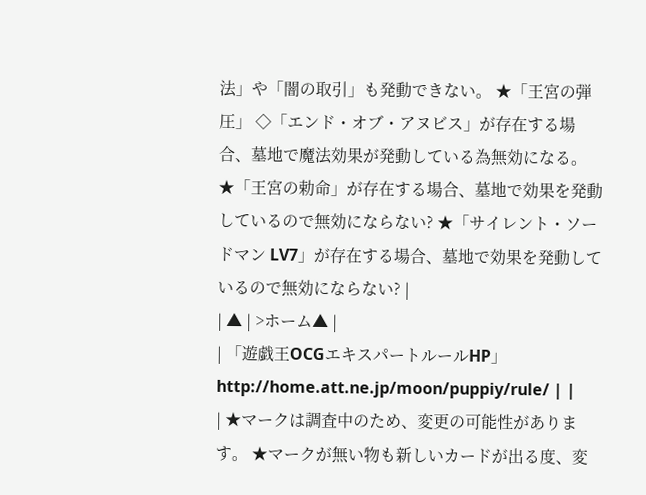法」や「闇の取引」も発動できない。 ★「王宮の弾圧」 ◇「エンド・オブ・アヌビス」が存在する場合、墓地で魔法効果が発動している為無効になる。 ★「王宮の勅命」が存在する場合、墓地で効果を発動しているので無効にならない? ★「サイレント・ソードマン LV7」が存在する場合、墓地で効果を発動しているので無効にならない? |
| ▲ | >ホーム▲ |
| 「遊戯王OCGエキスパートルールHP」 http://home.att.ne.jp/moon/puppiy/rule/ | |
| ★マークは調査中のため、変更の可能性があります。 ★マークが無い物も新しいカードが出る度、変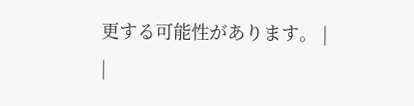更する可能性があります。 |
|